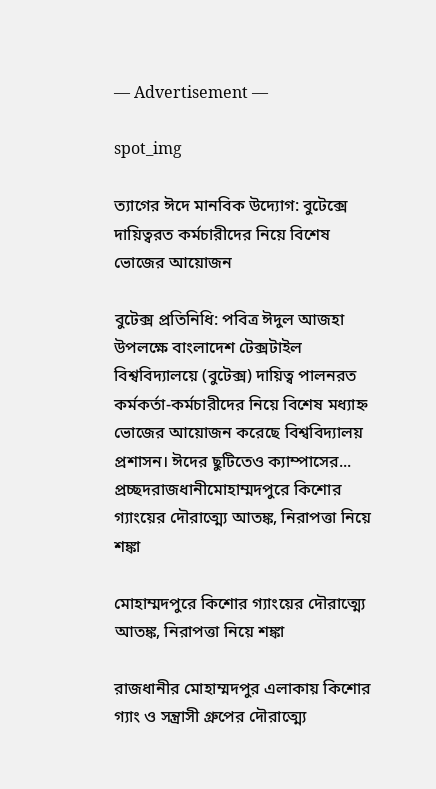― Advertisement ―

spot_img

ত্যাগের ঈদে মানবিক উদ্যোগ: বুটেক্সে দায়িত্বরত কর্মচারীদের নিয়ে বিশেষ ভোজের আয়োজন

বুটেক্স প্রতিনিধি: পবিত্র ঈদুল আজহা উপলক্ষে বাংলাদেশ টেক্সটাইল বিশ্ববিদ্যালয়ে (বুটেক্স) দায়িত্ব পালনরত কর্মকর্তা-কর্মচারীদের নিয়ে বিশেষ মধ্যাহ্ন ভোজের আয়োজন করেছে বিশ্ববিদ্যালয় প্রশাসন। ঈদের ছুটিতেও ক্যাম্পাসের...
প্রচ্ছদরাজধানীমোহাম্মদপুরে কিশোর গ্যাংয়ের দৌরাত্ম্যে আতঙ্ক, নিরাপত্তা নিয়ে শঙ্কা

মোহাম্মদপুরে কিশোর গ্যাংয়ের দৌরাত্ম্যে আতঙ্ক, নিরাপত্তা নিয়ে শঙ্কা

রাজধানীর মোহাম্মদপুর এলাকায় কিশোর গ্যাং ও সন্ত্রাসী গ্রুপের দৌরাত্ম্যে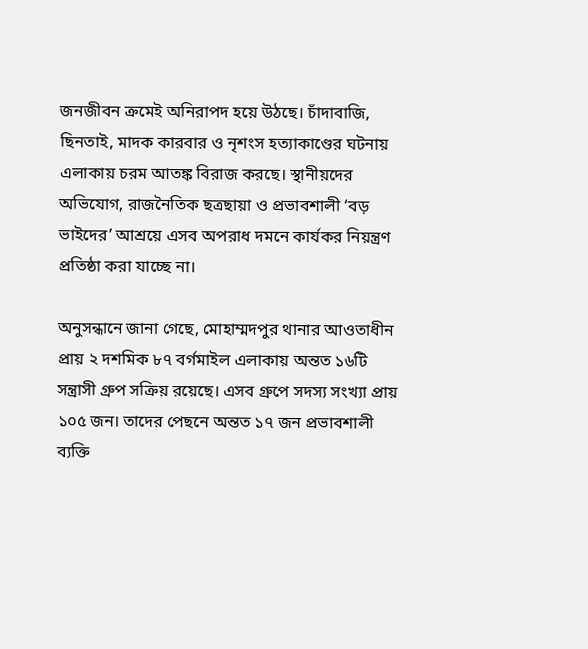জনজীবন ক্রমেই অনিরাপদ হয়ে উঠছে। চাঁদাবাজি, ছিনতাই, মাদক কারবার ও নৃশংস হত্যাকাণ্ডের ঘটনায় এলাকায় চরম আতঙ্ক বিরাজ করছে। স্থানীয়দের অভিযোগ, রাজনৈতিক ছত্রছায়া ও প্রভাবশালী ‘বড় ভাইদের’ আশ্রয়ে এসব অপরাধ দমনে কার্যকর নিয়ন্ত্রণ প্রতিষ্ঠা করা যাচ্ছে না।

অনুসন্ধানে জানা গেছে, মোহাম্মদপুর থানার আওতাধীন প্রায় ২ দশমিক ৮৭ বর্গমাইল এলাকায় অন্তত ১৬টি সন্ত্রাসী গ্রুপ সক্রিয় রয়েছে। এসব গ্রুপে সদস্য সংখ্যা প্রায় ১০৫ জন। তাদের পেছনে অন্তত ১৭ জন প্রভাবশালী ব্যক্তি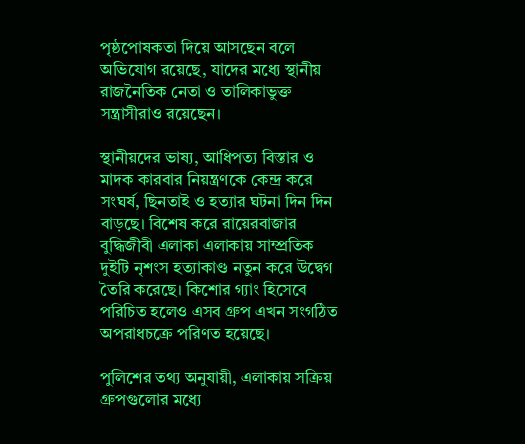পৃষ্ঠপোষকতা দিয়ে আসছেন বলে অভিযোগ রয়েছে, যাদের মধ্যে স্থানীয় রাজনৈতিক নেতা ও তালিকাভুক্ত সন্ত্রাসীরাও রয়েছেন।

স্থানীয়দের ভাষ্য, আধিপত্য বিস্তার ও মাদক কারবার নিয়ন্ত্রণকে কেন্দ্র করে সংঘর্ষ, ছিনতাই ও হত্যার ঘটনা দিন দিন বাড়ছে। বিশেষ করে রায়েরবাজার বুদ্ধিজীবী এলাকা এলাকায় সাম্প্রতিক দুইটি নৃশংস হত্যাকাণ্ড নতুন করে উদ্বেগ তৈরি করেছে। কিশোর গ্যাং হিসেবে পরিচিত হলেও এসব গ্রুপ এখন সংগঠিত অপরাধচক্রে পরিণত হয়েছে।

পুলিশের তথ্য অনুযায়ী, এলাকায় সক্রিয় গ্রুপগুলোর মধ্যে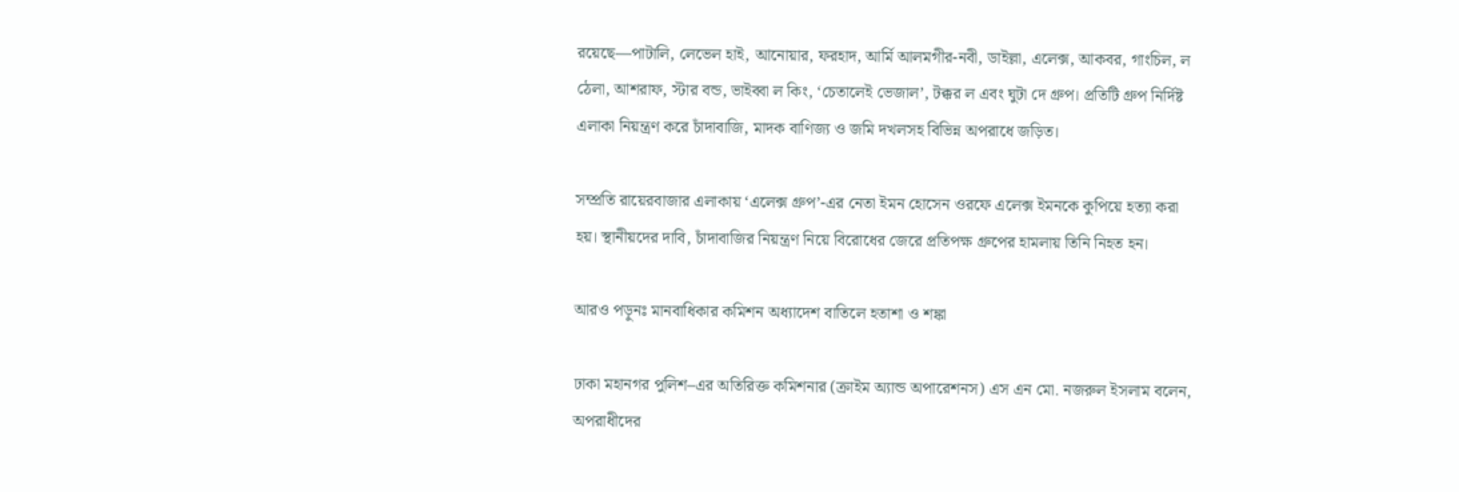রয়েছে—পাটালি, লেভেল হাই, আনোয়ার, ফরহাদ, আর্মি আলমগীর-নবী, ডাইল্লা, এলেক্স, আকবর, গাংচিল, ল ঠেলা, আশরাফ, স্টার বন্ড, ভাইব্বা ল কিং, ‘চেতালেই ভেজাল’, টক্কর ল এবং ঘুটা দে গ্রুপ। প্রতিটি গ্রুপ নির্দিষ্ট এলাকা নিয়ন্ত্রণ করে চাঁদাবাজি, মাদক বাণিজ্য ও জমি দখলসহ বিভিন্ন অপরাধে জড়িত।

সম্প্রতি রায়েরবাজার এলাকায় ‘এলেক্স গ্রুপ’-এর নেতা ইমন হোসেন ওরফে এলেক্স ইমনকে কুপিয়ে হত্যা করা হয়। স্থানীয়দের দাবি, চাঁদাবাজির নিয়ন্ত্রণ নিয়ে বিরোধের জেরে প্রতিপক্ষ গ্রুপের হামলায় তিনি নিহত হন।

আরও পড়ুনঃ মানবাধিকার কমিশন অধ্যাদেশ বাতিলে হতাশা ও শঙ্কা

ঢাকা মহানগর পুলিশ–এর অতিরিক্ত কমিশনার (ক্রাইম অ্যান্ড অপারেশনস) এস এন মো. নজরুল ইসলাম বলেন, অপরাধীদের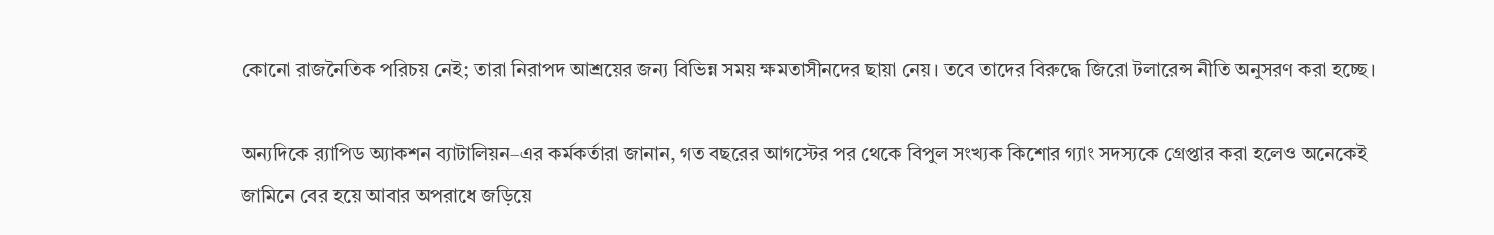কোনো রাজনৈতিক পরিচয় নেই; তারা নিরাপদ আশ্রয়ের জন্য বিভিন্ন সময় ক্ষমতাসীনদের ছায়া নেয়। তবে তাদের বিরুদ্ধে জিরো টলারেন্স নীতি অনুসরণ করা হচ্ছে।

অন্যদিকে র‍্যাপিড অ্যাকশন ব্যাটালিয়ন–এর কর্মকর্তারা জানান, গত বছরের আগস্টের পর থেকে বিপুল সংখ্যক কিশোর গ্যাং সদস্যকে গ্রেপ্তার করা হলেও অনেকেই জামিনে বের হয়ে আবার অপরাধে জড়িয়ে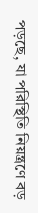পড়ছে, যা পরিস্থিতি নিয়ন্ত্রণে বড়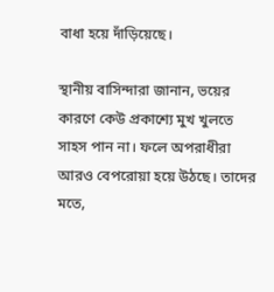বাধা হয়ে দাঁড়িয়েছে।

স্থানীয় বাসিন্দারা জানান, ভয়ের কারণে কেউ প্রকাশ্যে মুখ খুলতে সাহস পান না। ফলে অপরাধীরা আরও বেপরোয়া হয়ে উঠছে। তাদের মতে,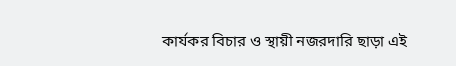কার্যকর বিচার ও স্থায়ী নজরদারি ছাড়া এই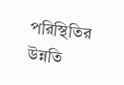পরিস্থিতির উন্নতি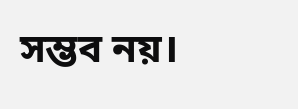সম্ভব নয়।